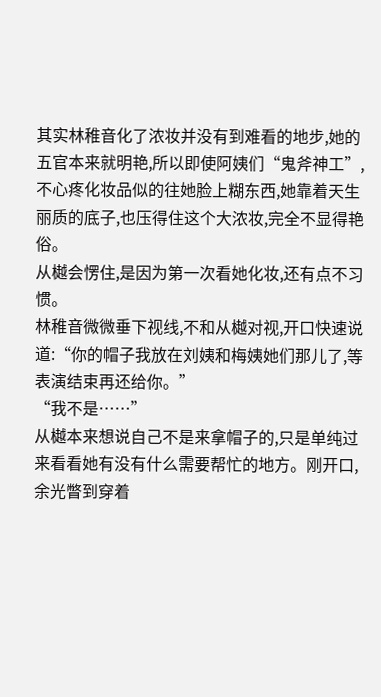其实林稚音化了浓妆并没有到难看的地步,她的五官本来就明艳,所以即使阿姨们“鬼斧神工”,不心疼化妆品似的往她脸上糊东西,她靠着天生丽质的底子,也压得住这个大浓妆,完全不显得艳俗。
从樾会愣住,是因为第一次看她化妆,还有点不习惯。
林稚音微微垂下视线,不和从樾对视,开口快速说道:“你的帽子我放在刘姨和梅姨她们那儿了,等表演结束再还给你。”
“我不是……”
从樾本来想说自己不是来拿帽子的,只是单纯过来看看她有没有什么需要帮忙的地方。刚开口,余光瞥到穿着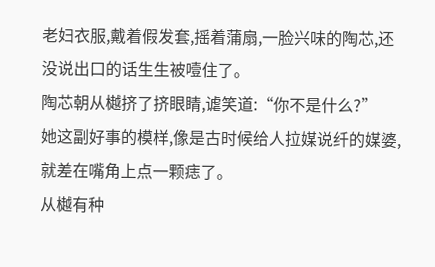老妇衣服,戴着假发套,摇着蒲扇,一脸兴味的陶芯,还没说出口的话生生被噎住了。
陶芯朝从樾挤了挤眼睛,谑笑道:“你不是什么?”
她这副好事的模样,像是古时候给人拉媒说纤的媒婆,就差在嘴角上点一颗痣了。
从樾有种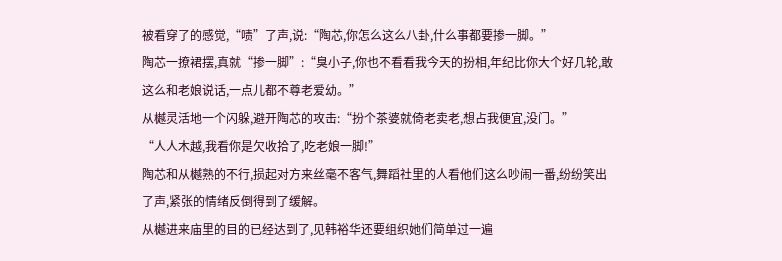被看穿了的感觉,“啧”了声,说:“陶芯,你怎么这么八卦,什么事都要掺一脚。”
陶芯一撩裙摆,真就“掺一脚”:“臭小子,你也不看看我今天的扮相,年纪比你大个好几轮,敢这么和老娘说话,一点儿都不尊老爱幼。”
从樾灵活地一个闪躲,避开陶芯的攻击:“扮个茶婆就倚老卖老,想占我便宜,没门。”
“人人木越,我看你是欠收拾了,吃老娘一脚!”
陶芯和从樾熟的不行,损起对方来丝毫不客气,舞蹈社里的人看他们这么吵闹一番,纷纷笑出了声,紧张的情绪反倒得到了缓解。
从樾进来庙里的目的已经达到了,见韩裕华还要组织她们简单过一遍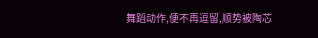舞蹈动作,便不再逗留,顺势被陶芯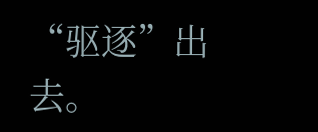“驱逐”出去。